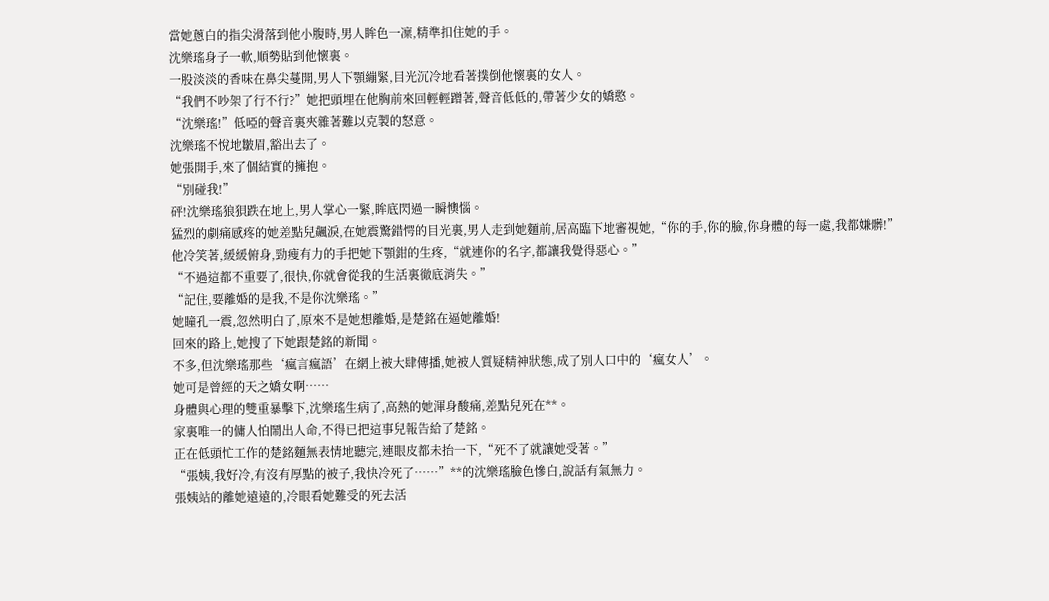當她蔥白的指尖滑落到他小腹時,男人眸色一凜,精準扣住她的手。
沈樂瑤身子一軟,順勢貼到他懷裏。
一股淡淡的香味在鼻尖蔓開,男人下顎繃緊,目光沉冷地看著撲倒他懷裏的女人。
“我們不吵架了行不行?”她把頭埋在他胸前來回輕輕蹭著,聲音低低的,帶著少女的嬌憨。
“沈樂瑤!”低啞的聲音裏夾雜著難以克製的怒意。
沈樂瑤不悅地皺眉,豁出去了。
她張開手,來了個結實的擁抱。
“別碰我!”
砰!沈樂瑤狼狽跌在地上,男人掌心一緊,眸底閃過一瞬懊惱。
猛烈的劇痛感疼的她差點兒飆淚,在她震驚錯愕的目光裏,男人走到她麵前,居高臨下地審視她,“你的手,你的臉,你身體的每一處,我都嫌髒!”
他冷笑著,緩緩俯身,勁瘦有力的手把她下顎鉗的生疼,“就連你的名字,都讓我覺得惡心。”
“不過這都不重要了,很快,你就會從我的生活裏徹底消失。”
“記住,要離婚的是我,不是你沈樂瑤。”
她瞳孔一震,忽然明白了,原來不是她想離婚,是楚銘在逼她離婚!
回來的路上,她搜了下她跟楚銘的新聞。
不多,但沈樂瑤那些‘瘋言瘋語’在網上被大肆傳播,她被人質疑精神狀態,成了別人口中的‘瘋女人’。
她可是曾經的天之嬌女啊……
身體與心理的雙重暴擊下,沈樂瑤生病了,高熱的她渾身酸痛,差點兒死在**。
家裏唯一的傭人怕鬧出人命,不得已把這事兒報告給了楚銘。
正在低頭忙工作的楚銘麵無表情地聽完,連眼皮都未抬一下,“死不了就讓她受著。”
“張姨,我好冷,有沒有厚點的被子,我快冷死了……”**的沈樂瑤臉色慘白,說話有氣無力。
張姨站的離她遠遠的,冷眼看她難受的死去活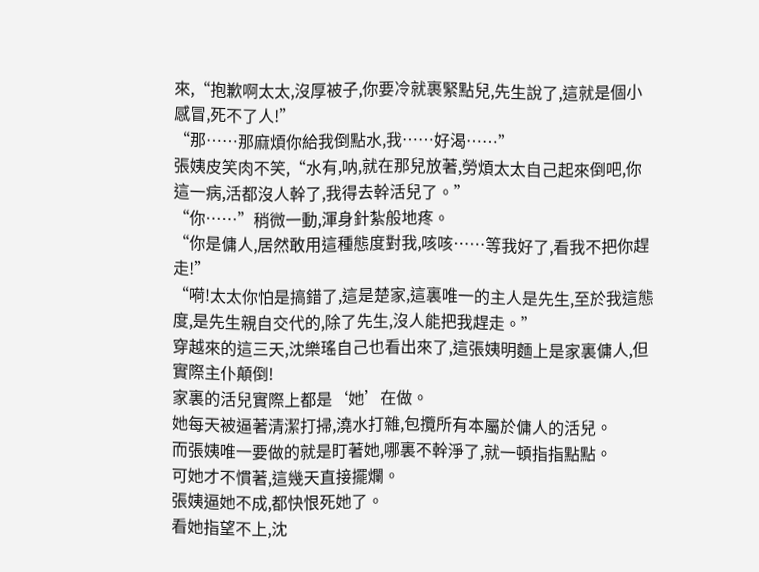來,“抱歉啊太太,沒厚被子,你要冷就裹緊點兒,先生說了,這就是個小感冒,死不了人!”
“那……那麻煩你給我倒點水,我……好渴……”
張姨皮笑肉不笑,“水有,呐,就在那兒放著,勞煩太太自己起來倒吧,你這一病,活都沒人幹了,我得去幹活兒了。”
“你……”稍微一動,渾身針紮般地疼。
“你是傭人,居然敢用這種態度對我,咳咳……等我好了,看我不把你趕走!”
“嗬!太太你怕是搞錯了,這是楚家,這裏唯一的主人是先生,至於我這態度,是先生親自交代的,除了先生,沒人能把我趕走。”
穿越來的這三天,沈樂瑤自己也看出來了,這張姨明麵上是家裏傭人,但實際主仆顛倒!
家裏的活兒實際上都是‘她’在做。
她每天被逼著清潔打掃,澆水打雜,包攬所有本屬於傭人的活兒。
而張姨唯一要做的就是盯著她,哪裏不幹淨了,就一頓指指點點。
可她才不慣著,這幾天直接擺爛。
張姨逼她不成,都快恨死她了。
看她指望不上,沈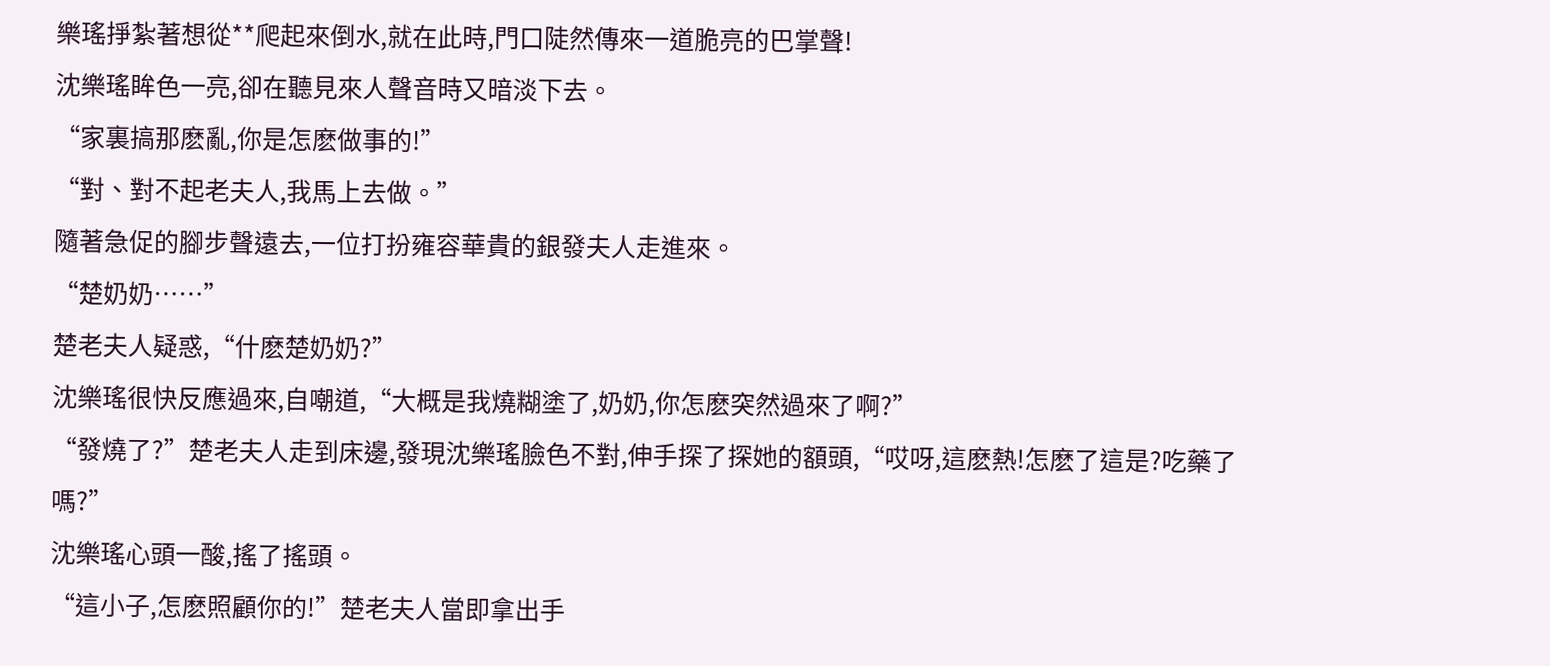樂瑤掙紮著想從**爬起來倒水,就在此時,門口陡然傳來一道脆亮的巴掌聲!
沈樂瑤眸色一亮,卻在聽見來人聲音時又暗淡下去。
“家裏搞那麽亂,你是怎麽做事的!”
“對、對不起老夫人,我馬上去做。”
隨著急促的腳步聲遠去,一位打扮雍容華貴的銀發夫人走進來。
“楚奶奶……”
楚老夫人疑惑,“什麽楚奶奶?”
沈樂瑤很快反應過來,自嘲道,“大概是我燒糊塗了,奶奶,你怎麽突然過來了啊?”
“發燒了?”楚老夫人走到床邊,發現沈樂瑤臉色不對,伸手探了探她的額頭,“哎呀,這麽熱!怎麽了這是?吃藥了嗎?”
沈樂瑤心頭一酸,搖了搖頭。
“這小子,怎麽照顧你的!”楚老夫人當即拿出手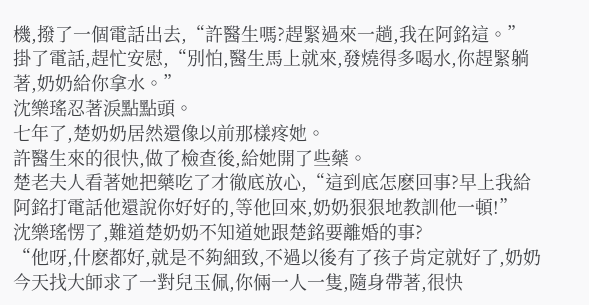機,撥了一個電話出去,“許醫生嗎?趕緊過來一趟,我在阿銘這。”
掛了電話,趕忙安慰,“別怕,醫生馬上就來,發燒得多喝水,你趕緊躺著,奶奶給你拿水。”
沈樂瑤忍著淚點點頭。
七年了,楚奶奶居然還像以前那樣疼她。
許醫生來的很快,做了檢查後,給她開了些藥。
楚老夫人看著她把藥吃了才徹底放心,“這到底怎麽回事?早上我給阿銘打電話他還說你好好的,等他回來,奶奶狠狠地教訓他一頓!”
沈樂瑤愣了,難道楚奶奶不知道她跟楚銘要離婚的事?
“他呀,什麽都好,就是不夠細致,不過以後有了孩子肯定就好了,奶奶今天找大師求了一對兒玉佩,你倆一人一隻,隨身帶著,很快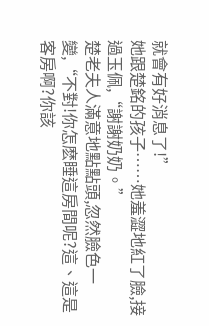就會有好消息了!”
她跟楚銘的孩子……她羞澀地紅了臉,接過玉佩,“謝謝奶奶。”
楚老夫人滿意地點點頭,忽然臉色一變,“不對!你怎麽睡這房間呢?這、這是客房啊?你該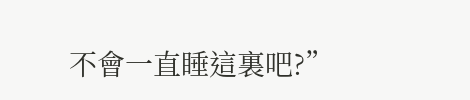不會一直睡這裏吧?”